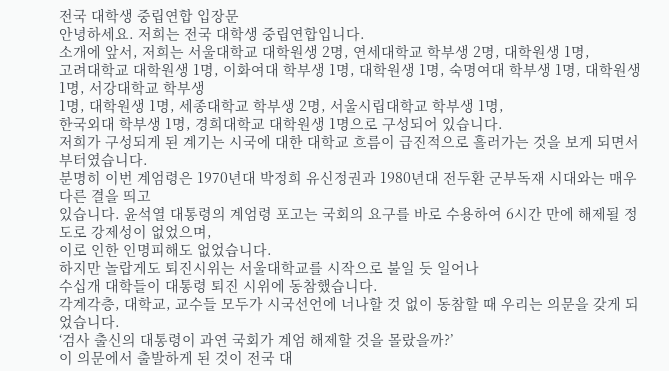전국 대학생 중립연합 입장문
안녕하세요. 저희는 전국 대학생 중립연합입니다.
소개에 앞서, 저희는 서울대학교 대학원생 2명, 연세대학교 학부생 2명, 대학원생 1명,
고려대학교 대학원생 1명, 이화여대 학부생 1명, 대학원생 1명, 숙명여대 학부생 1명, 대학원생 1명, 서강대학교 학부생
1명, 대학원생 1명, 세종대학교 학부생 2명, 서울시립대학교 학부생 1명,
한국외대 학부생 1명, 경희대학교 대학원생 1명으로 구성되어 있습니다.
저희가 구성되게 된 계기는 시국에 대한 대학교 흐름이 급진적으로 흘러가는 것을 보게 되면서부터였습니다.
분명히 이번 계엄령은 1970년대 박정희 유신정권과 1980년대 전두환 군부독재 시대와는 매우 다른 결을 띄고
있습니다. 윤석열 대통령의 계엄령 포고는 국회의 요구를 바로 수용하여 6시간 만에 해제될 정도로 강제성이 없었으며,
이로 인한 인명피해도 없었습니다.
하지만 놀랍게도 퇴진시위는 서울대학교를 시작으로 불일 듯 일어나
수십개 대학들이 대통령 퇴진 시위에 동참했습니다.
각계각층, 대학교, 교수들 모두가 시국선언에 너나할 것 없이 동참할 때 우리는 의문을 갖게 되었습니다.
‘검사 출신의 대통령이 과연 국회가 계엄 해제할 것을 몰랐을까?’
이 의문에서 출발하게 된 것이 전국 대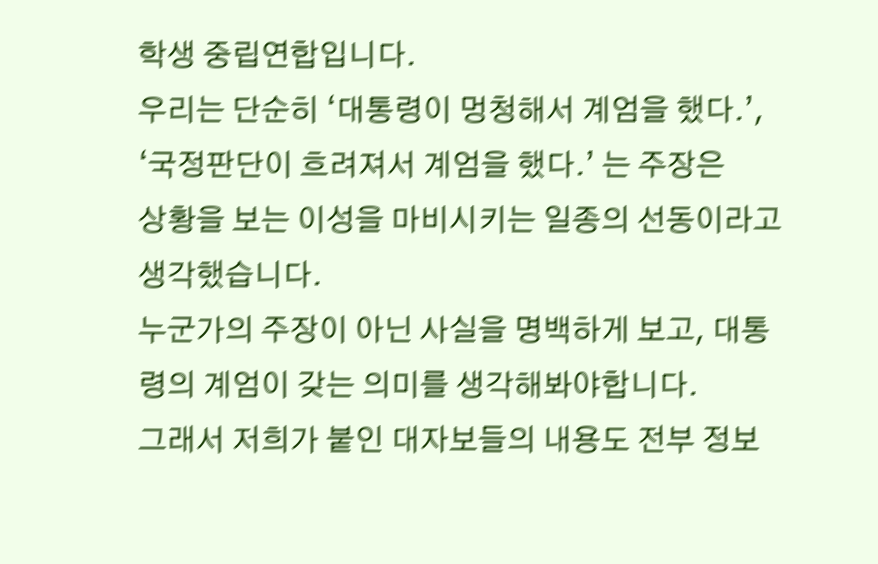학생 중립연합입니다.
우리는 단순히 ‘대통령이 멍청해서 계엄을 했다.’, ‘국정판단이 흐려져서 계엄을 했다.’ 는 주장은
상황을 보는 이성을 마비시키는 일종의 선동이라고 생각했습니다.
누군가의 주장이 아닌 사실을 명백하게 보고, 대통령의 계엄이 갖는 의미를 생각해봐야합니다.
그래서 저희가 붙인 대자보들의 내용도 전부 정보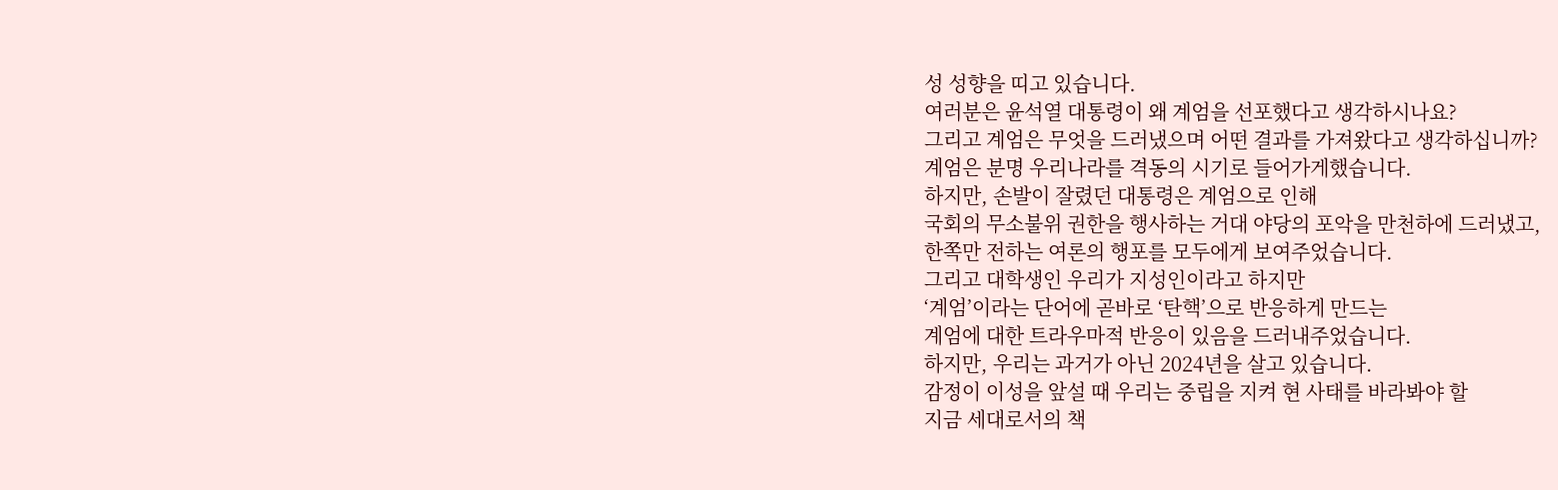성 성향을 띠고 있습니다.
여러분은 윤석열 대통령이 왜 계엄을 선포했다고 생각하시나요?
그리고 계엄은 무엇을 드러냈으며 어떤 결과를 가져왔다고 생각하십니까?
계엄은 분명 우리나라를 격동의 시기로 들어가게했습니다.
하지만, 손발이 잘렸던 대통령은 계엄으로 인해
국회의 무소불위 권한을 행사하는 거대 야당의 포악을 만천하에 드러냈고,
한쪽만 전하는 여론의 행포를 모두에게 보여주었습니다.
그리고 대학생인 우리가 지성인이라고 하지만
‘계엄’이라는 단어에 곧바로 ‘탄핵’으로 반응하게 만드는
계엄에 대한 트라우마적 반응이 있음을 드러내주었습니다.
하지만, 우리는 과거가 아닌 2024년을 살고 있습니다.
감정이 이성을 앞설 때 우리는 중립을 지켜 현 사태를 바라봐야 할
지금 세대로서의 책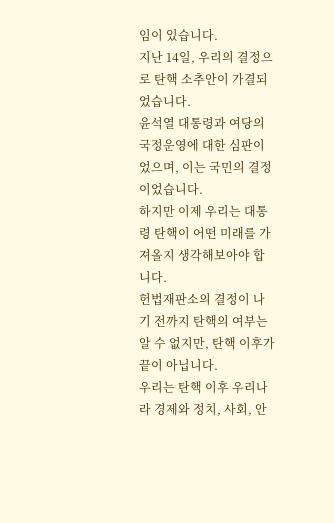임이 있습니다.
지난 14일, 우리의 결정으로 탄핵 소추안이 가결되었습니다.
윤석열 대통령과 여당의 국정운영에 대한 심판이었으며, 이는 국민의 결정이었습니다.
하지만 이제 우리는 대통령 탄핵이 어떤 미래를 가져올지 생각해보아야 합니다.
헌법재판소의 결정이 나기 전까지 탄핵의 여부는 알 수 없지만, 탄핵 이후가 끝이 아닙니다.
우리는 탄핵 이후 우리나라 경제와 정치, 사회, 안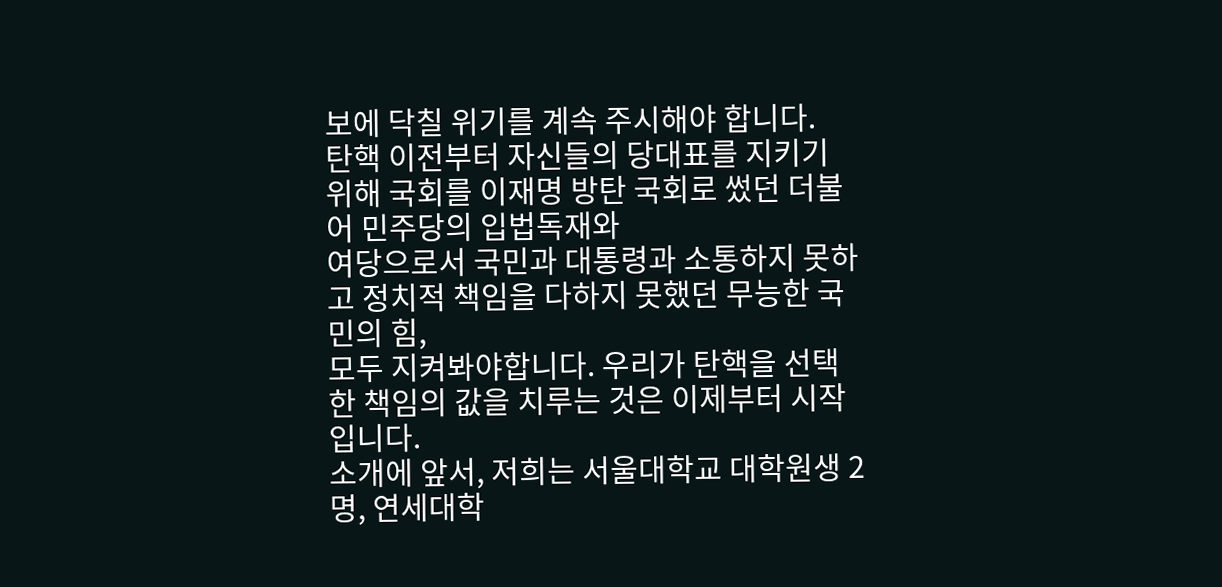보에 닥칠 위기를 계속 주시해야 합니다.
탄핵 이전부터 자신들의 당대표를 지키기 위해 국회를 이재명 방탄 국회로 썼던 더불어 민주당의 입법독재와
여당으로서 국민과 대통령과 소통하지 못하고 정치적 책임을 다하지 못했던 무능한 국민의 힘,
모두 지켜봐야합니다. 우리가 탄핵을 선택한 책임의 값을 치루는 것은 이제부터 시작입니다.
소개에 앞서, 저희는 서울대학교 대학원생 2명, 연세대학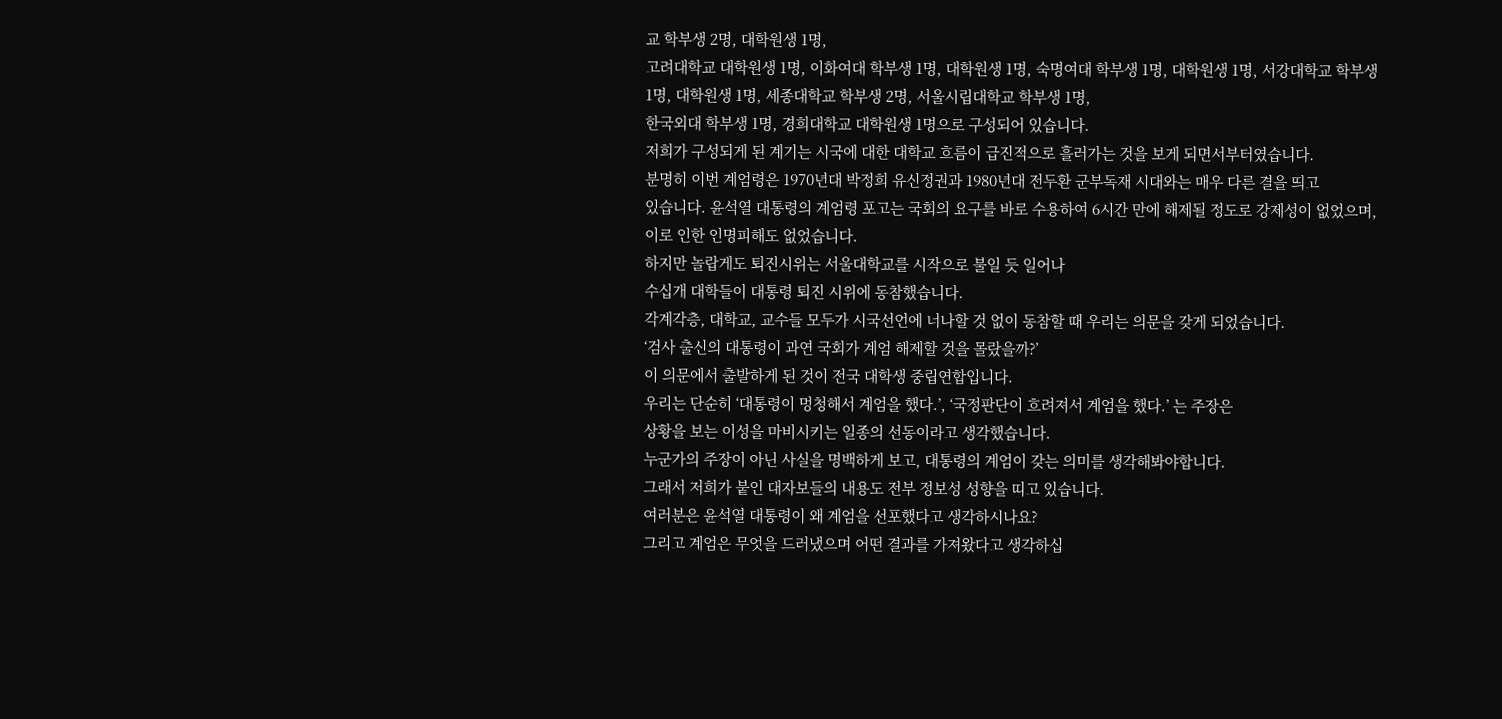교 학부생 2명, 대학원생 1명,
고려대학교 대학원생 1명, 이화여대 학부생 1명, 대학원생 1명, 숙명여대 학부생 1명, 대학원생 1명, 서강대학교 학부생
1명, 대학원생 1명, 세종대학교 학부생 2명, 서울시립대학교 학부생 1명,
한국외대 학부생 1명, 경희대학교 대학원생 1명으로 구성되어 있습니다.
저희가 구성되게 된 계기는 시국에 대한 대학교 흐름이 급진적으로 흘러가는 것을 보게 되면서부터였습니다.
분명히 이번 계엄령은 1970년대 박정희 유신정권과 1980년대 전두환 군부독재 시대와는 매우 다른 결을 띄고
있습니다. 윤석열 대통령의 계엄령 포고는 국회의 요구를 바로 수용하여 6시간 만에 해제될 정도로 강제성이 없었으며,
이로 인한 인명피해도 없었습니다.
하지만 놀랍게도 퇴진시위는 서울대학교를 시작으로 불일 듯 일어나
수십개 대학들이 대통령 퇴진 시위에 동참했습니다.
각계각층, 대학교, 교수들 모두가 시국선언에 너나할 것 없이 동참할 때 우리는 의문을 갖게 되었습니다.
‘검사 출신의 대통령이 과연 국회가 계엄 해제할 것을 몰랐을까?’
이 의문에서 출발하게 된 것이 전국 대학생 중립연합입니다.
우리는 단순히 ‘대통령이 멍청해서 계엄을 했다.’, ‘국정판단이 흐려져서 계엄을 했다.’ 는 주장은
상황을 보는 이성을 마비시키는 일종의 선동이라고 생각했습니다.
누군가의 주장이 아닌 사실을 명백하게 보고, 대통령의 계엄이 갖는 의미를 생각해봐야합니다.
그래서 저희가 붙인 대자보들의 내용도 전부 정보성 성향을 띠고 있습니다.
여러분은 윤석열 대통령이 왜 계엄을 선포했다고 생각하시나요?
그리고 계엄은 무엇을 드러냈으며 어떤 결과를 가져왔다고 생각하십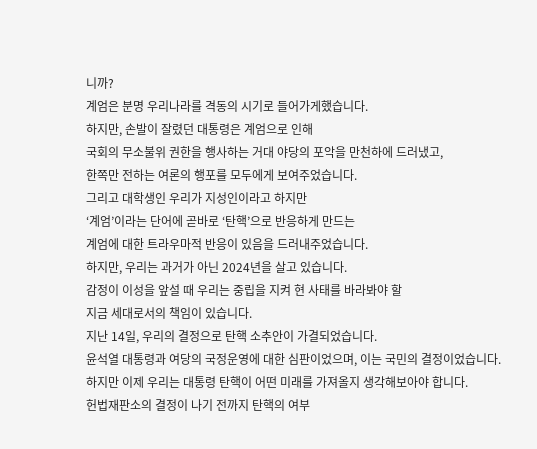니까?
계엄은 분명 우리나라를 격동의 시기로 들어가게했습니다.
하지만, 손발이 잘렸던 대통령은 계엄으로 인해
국회의 무소불위 권한을 행사하는 거대 야당의 포악을 만천하에 드러냈고,
한쪽만 전하는 여론의 행포를 모두에게 보여주었습니다.
그리고 대학생인 우리가 지성인이라고 하지만
‘계엄’이라는 단어에 곧바로 ‘탄핵’으로 반응하게 만드는
계엄에 대한 트라우마적 반응이 있음을 드러내주었습니다.
하지만, 우리는 과거가 아닌 2024년을 살고 있습니다.
감정이 이성을 앞설 때 우리는 중립을 지켜 현 사태를 바라봐야 할
지금 세대로서의 책임이 있습니다.
지난 14일, 우리의 결정으로 탄핵 소추안이 가결되었습니다.
윤석열 대통령과 여당의 국정운영에 대한 심판이었으며, 이는 국민의 결정이었습니다.
하지만 이제 우리는 대통령 탄핵이 어떤 미래를 가져올지 생각해보아야 합니다.
헌법재판소의 결정이 나기 전까지 탄핵의 여부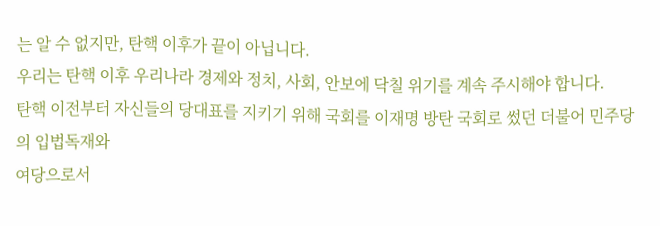는 알 수 없지만, 탄핵 이후가 끝이 아닙니다.
우리는 탄핵 이후 우리나라 경제와 정치, 사회, 안보에 닥칠 위기를 계속 주시해야 합니다.
탄핵 이전부터 자신들의 당대표를 지키기 위해 국회를 이재명 방탄 국회로 썼던 더불어 민주당의 입법독재와
여당으로서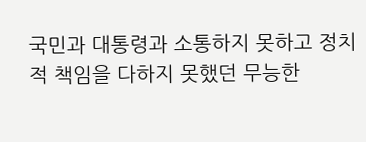국민과 대통령과 소통하지 못하고 정치적 책임을 다하지 못했던 무능한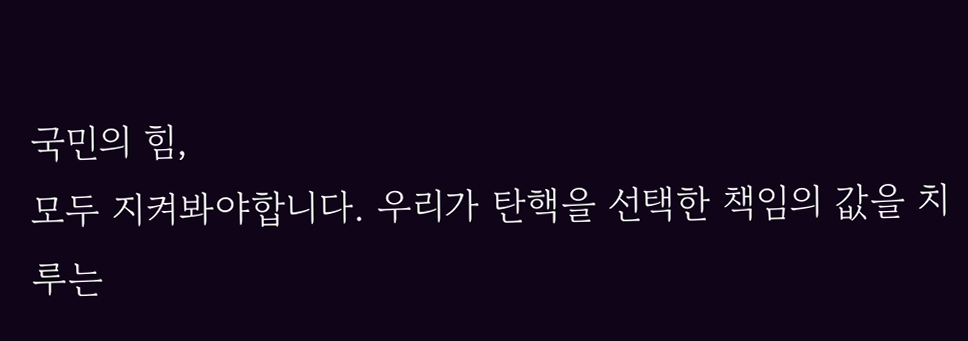국민의 힘,
모두 지켜봐야합니다. 우리가 탄핵을 선택한 책임의 값을 치루는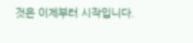것은 이제부터 시작입니다.